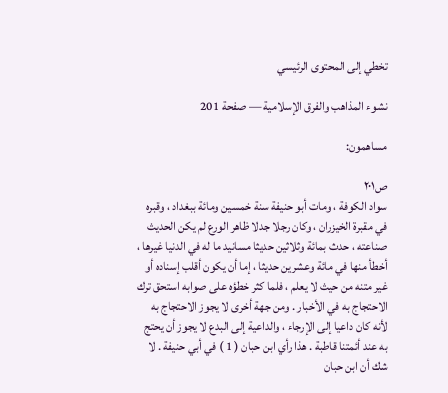تخطي إلى المحتوى الرئيسي

نشوء المذاهب والفرق الإسلامية — صفحة 201

مساهمون:

ص٢٠١
سواد الكوفة ، ومات أبو حنيفة سنة خمسين ومائة ببغداد ، وقبره في مقبرة الخيزران ، وكان رجلا جدلا ظاهر الورع لم يكن الحديث صناعته ، حدث بمائة وثلاثين حديثا مسانيد ما له في الدنيا غيرها ، أخطأ منها في مائة وعشرين حديثا ، إما أن يكون أقلب إسناده أو غير متنه من حيث لا يعلم ، فلما كثر خطؤه على صوابه استحق ترك الاحتجاج به في الأخبار . ومن جهة أخرى لا يجوز الاحتجاج به لأنه كان داعيا إلى الإرجاء ، والداعية إلى البدع لا يجوز أن يحتج به عند أئمتنا قاطبة . هذا رأي ابن حبان ( 1 ) في أبي حنيفة . لا شك أن ابن حبان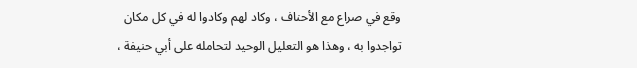وقع في صراع مع الأحناف ، وكاد لهم وكادوا له في كل مكان تواجدوا به ، وهذا هو التعليل الوحيد لتحامله على أبي حنيفة ،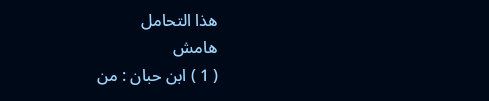هذا التحامل
هامش
( 1 ) ابن حبان : من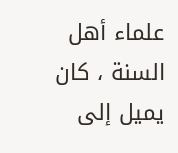علماء أهل السنة ، كان يميل إلى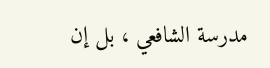مدرسة الشافعي ، بل إن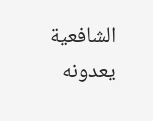الشافعية يعدونه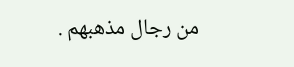من رجال مذهبهم .